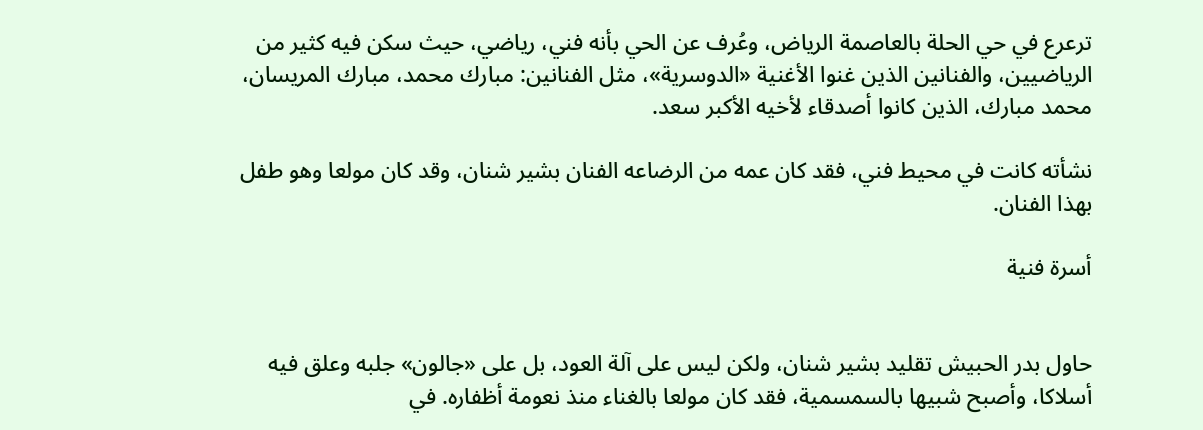ترعرع في حي الحلة بالعاصمة الرياض، وعُرف عن الحي بأنه فني، رياضي، حيث سكن فيه كثير من الرياضيين، والفنانين الذين غنوا الأغنية «الدوسرية»، مثل الفنانين: مبارك محمد، مبارك المريسان، محمد مبارك، الذين كانوا أصدقاء لأخيه الأكبر سعد.

نشأته كانت في محيط فني، فقد كان عمه من الرضاعه الفنان بشير شنان، وقد كان مولعا وهو طفل بهذا الفنان.

أسرة فنية


حاول بدر الحبيش تقليد بشير شنان، ولكن ليس على آلة العود، بل على «جالون» جلبه وعلق فيه أسلاكا، وأصبح شبيها بالسمسمية، فقد كان مولعا بالغناء منذ نعومة أظفاره. في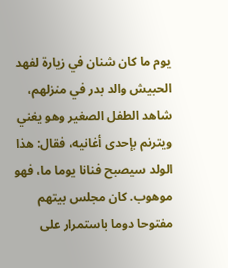يوم ما كان شنان في زيارة لفهد الحبيش والد بدر في منزلهم، شاهد الطفل الصغير وهو يغني ويترنم بإحدى أغانيه، فقال: هذا الولد سيصبح فنانا يوما ما، فهو موهوب. كان مجلس بيتهم مفتوحا دوما باستمرار على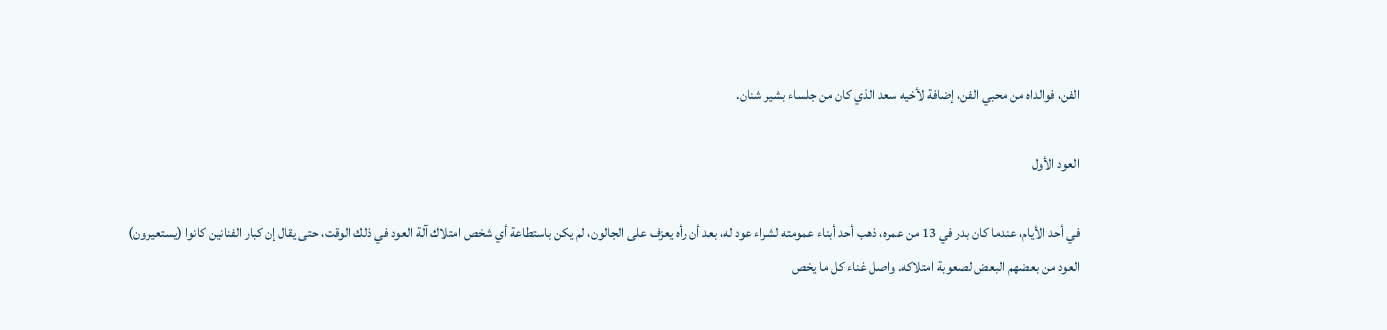الفن، فوالداه من محبي الفن، إضافة لأخيه سعد الذي كان من جلساء بشير شنان.

العود الأول

في أحد الأيام، عندما كان بدر في 13 من عمره، ذهب أحد أبناء عمومته لشراء عود له، بعد أن رأه يعزف على الجالون، لم يكن باستطاعة أي شخص امتلاك آلة العود في ذلك الوقت، حتى يقال إن كبار الفنانين كانوا (يستعيرون) العود من بعضهم البعض لصعوبة امتلاكه. واصل غناء كل ما يخص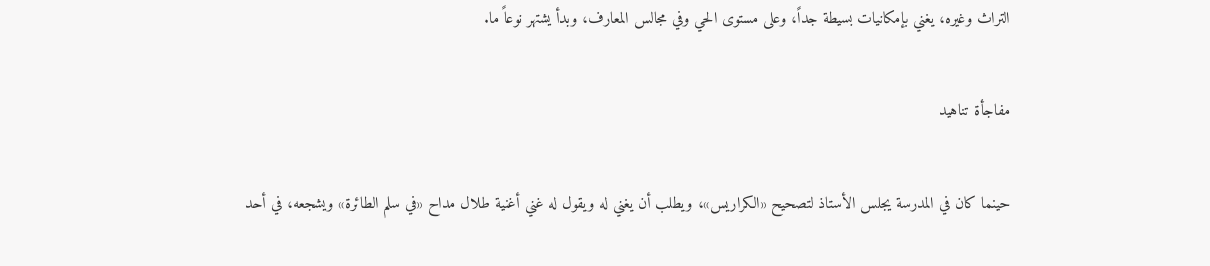التراث وغيره، يغني بإمكانيات بسيطة جداً، وعلى مستوى الحي وفي مجالس المعارف، وبدأ يشتهر نوعاً ما.

مفاجأة تناهيد

حينما كان في المدرسة يجلس الأستاذ لتصحيح «الكراريس»، ويطلب أن يغني له ويقول له غني أغنية طلال مداح «في سلم الطائرة» ويشجعه، في أحد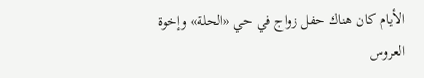الأيام كان هناك حفل زواج في حي «الحلة» وإخوة العروس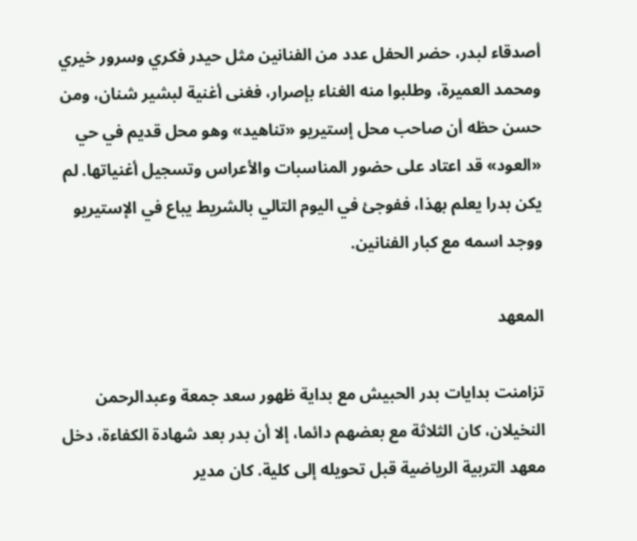أصدقاء لبدر، حضر الحفل عدد من الفنانين مثل حيدر فكري وسرور خيري ومحمد العميرة، وطلبوا منه الغناء بإصرار، فغنى أغنية لبشير شنان، ومن حسن حظه أن صاحب محل إستيريو «تناهيد» وهو محل قديم في حي «العود» قد اعتاد على حضور المناسبات والأعراس وتسجيل أغنياتها. لم يكن بدرا يعلم بهذا، ففوجئ في اليوم التالي بالشريط يباع في الإستيريو ووجد اسمه مع كبار الفنانين.

المعهد

تزامنت بدايات بدر الحبيش مع بداية ظهور سعد جمعة وعبدالرحمن النخيلان، كان الثلاثة مع بعضهم دائما، إلا أن بدر بعد شهادة الكفاءة، دخل معهد التربية الرياضية قبل تحويله إلى كلية. كان مدير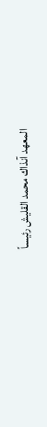المعهد آنذاك محمد القليش رئيساً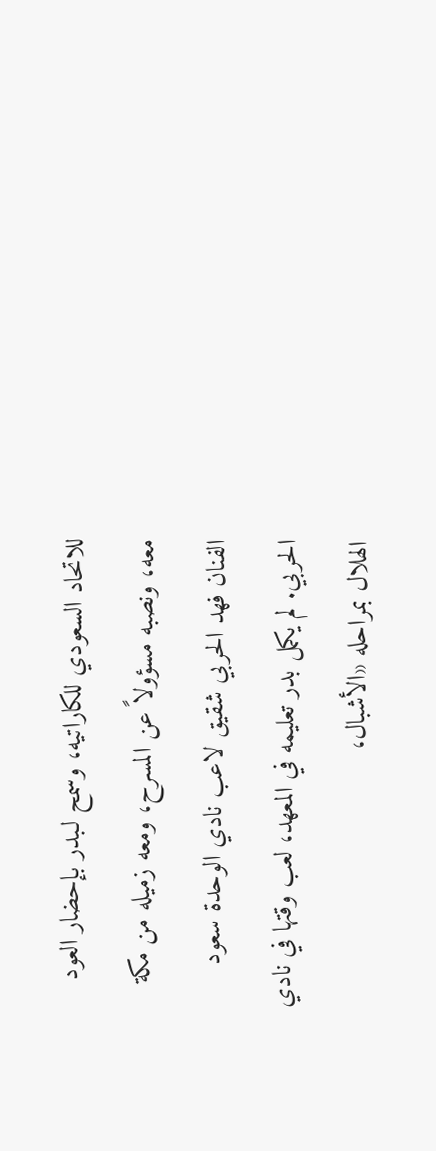للاتحاد السعودي للكاراتيه، وسمح لـبدر بإحضار العود معه، ونصبه مسؤولاً عن المسرح، ومعه زميله من مكة الفنان فهد الحربي شقيق لاعب نادي الوحدة سعود الحربي. لم يكمل بدر تعليمه في المعهد، لعب وقتها في نادي الهلال بمراحله «الأشبال،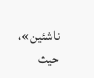ناشئين»، حيث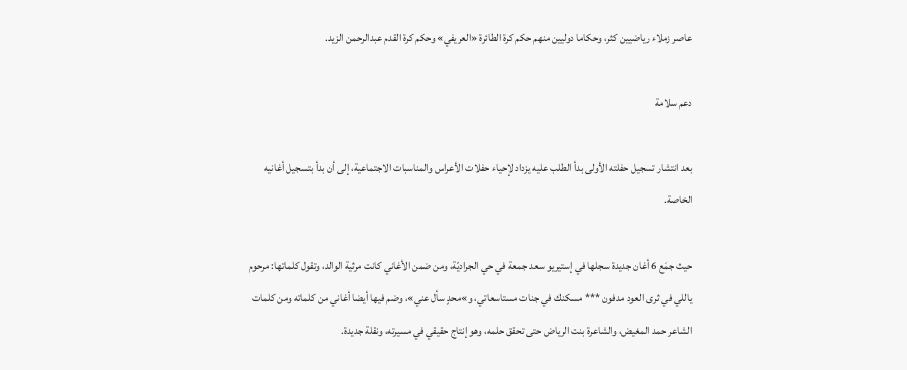عاصر زملاء رياضيين كثر، وحكاما دوليين منهم حكم كرة الطائرة «العريفي» وحكم كرة القدم عبدالرحمن الزيد.

دعم سلامة

بعد انتشار تسجيل حفلته الأولى بدأ الطلب عليه يزداد لإحياء حفلات الأعراس والمناسبات الاجتماعية، إلى أن بدأ بتسجيل أغانيه الخاصة.

حيث جمَع 6 أغان جديدة سجلها في إستيريو سعد جمعة في حي الجراديّة، ومن ضمن الأغاني كانت مرثية الوالد، وتقول كلماتها: مرحوم ياللي في ثرى العود مدفون *** مسكنك في جنات مستاسعاتي، و»محدٍ سأل عني»، وضم فيها أيضا أغاني من كلماته ومن كلمات الشاعر حمد المغيض، والشاعرة بنت الرياض حتى تحقق حلمه، وهو إنتاج حقيقي في مسيرته، ونقلة جديدة.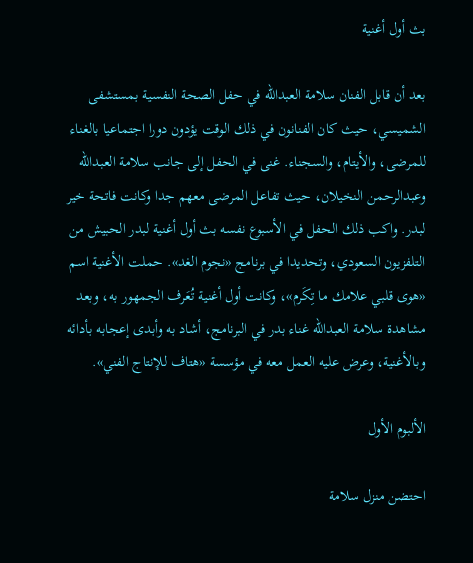بث أول أغنية

بعد أن قابل الفنان سلامة العبدالله في حفل الصحة النفسية بمستشفى الشميسي، حيث كان الفنانون في ذلك الوقت يؤدون دورا اجتماعيا بالغناء للمرضى، والأيتام، والسجناء. غنى في الحفل إلى جانب سلامة العبدالله وعبدالرحمن النخيلان، حيث تفاعل المرضى معهم جدا وكانت فاتحة خير لبدر. واكب ذلك الحفل في الأسبوع نفسه بث أول أغنية لبدر الحبيش من التلفزيون السعودي، وتحديدا في برنامج «نجوم الغد». حملت الأغنية اسم «هوى قلبي علامك ما تِكَرم»، وكانت أول أغنية تُعَرف الجمهور به، وبعد مشاهدة سلامة العبدالله غناء بدر في البرنامج، أشاد به وأبدى إعجابه بأدائه وبالأغنية، وعرض عليه العمل معه في مؤسسة «هتاف للإنتاج الفني».

الألبوم الأول

احتضن منزل سلامة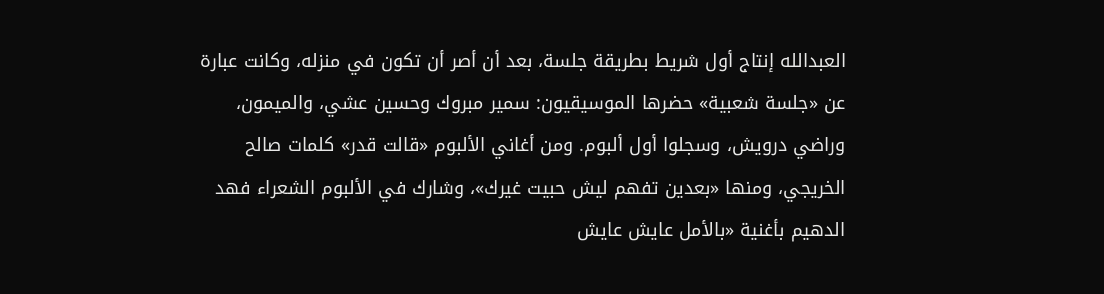العبدالله إنتاج أول شريط بطريقة جلسة، بعد أن أصر أن تكون في منزله، وكانت عبارة عن «جلسة شعبية» حضرها الموسيقيون: سمير مبروك وحسين عشي، والميمون، وراضي درويش، وسجلوا أول ألبوم. ومن أغاني الألبوم «قالت قدر» كلمات صالح الخريجي، ومنها «بعدين تفهم ليش حبيت غيرك»، وشارك في الألبوم الشعراء فهد الدهيم بأغنية «بالأمل عايش عايش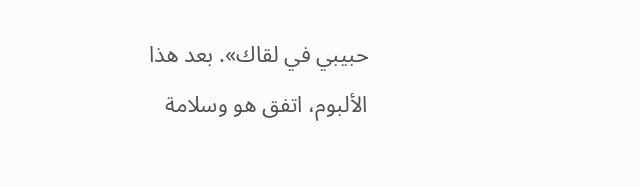حبيبي في لقاك». بعد هذا الألبوم، اتفق هو وسلامة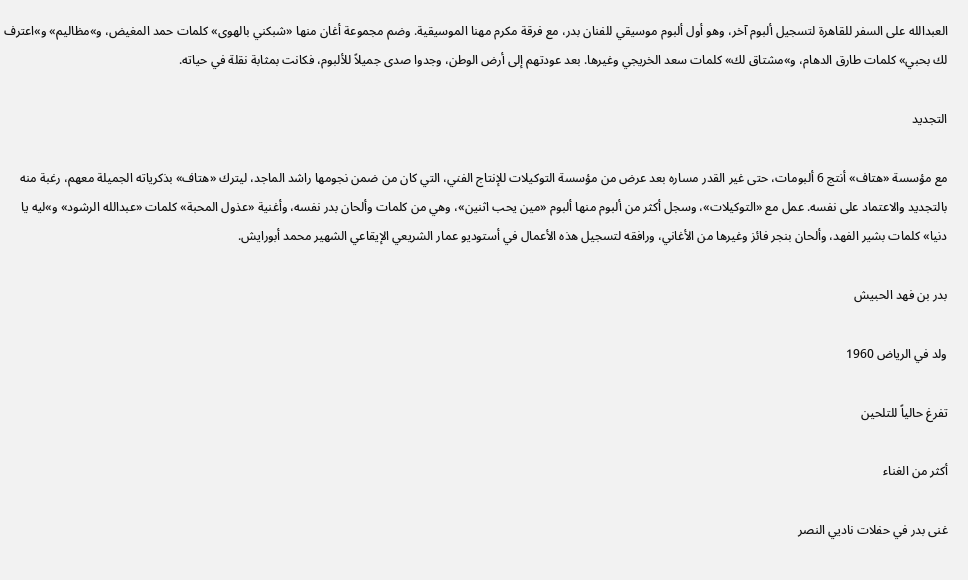العبدالله على السفر للقاهرة لتسجيل ألبوم آخر، وهو أول ألبوم موسيقي للفنان بدر، مع فرقة مكرم مهنا الموسيقية. وضم مجموعة أغان منها «شبكني بالهوى» كلمات حمد المغيض، و»مظاليم» و»اعترف لك بحبي» كلمات طارق الدهام، و»مشتاق لك» كلمات سعد الخريجي وغيرها. بعد عودتهم إلى أرض الوطن، وجدوا صدى جميلاً للألبوم، فكانت بمثابة نقلة في حياته.

التجديد

مع مؤسسة «هتاف» أنتج 6 ألبومات، حتى غير القدر مساره بعد عرض من مؤسسة التوكيلات للإنتاج الفني، التي كان من ضمن نجومها راشد الماجد، ليترك «هتاف» بذكرياته الجميلة معهم، رغبة منه بالتجديد والاعتماد على نفسه. عمل مع «التوكيلات»، وسجل أكثر من ألبوم منها ألبوم «مين يحب اثنين»، وهي من كلمات وألحان بدر نفسه، وأغنية «عذول المحبة» كلمات «عبدالله الرشود» و»ليه يا دنيا» كلمات بشير الفهد، وألحان بنجر فائز وغيرها من الأغاني، ورافقه لتسجيل هذه الأعمال في أستوديو عمار الشريعي الإيقاعي الشهير محمد أبورايش.

بدر بن فهد الحبيش

ولد في الرياض 1960

تفرغ حالياً للتلحين

أكثر من الغناء

غنى بدر في حفلات ناديي النصر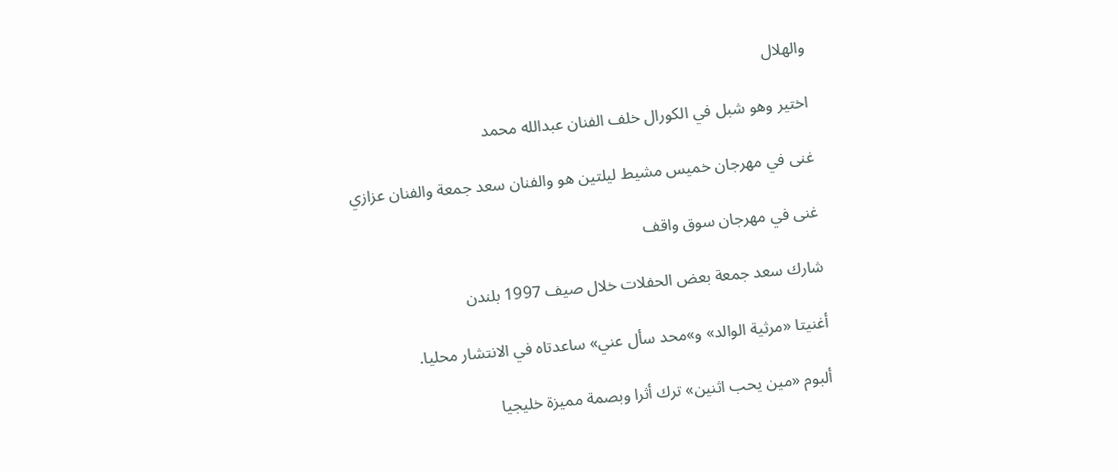والهلال

اختير وهو شبل في الكورال خلف الفنان عبدالله محمد

غنى في مهرجان خميس مشيط ليلتين هو والفنان سعد جمعة والفنان عزازي

غنى في مهرجان سوق واقف

شارك سعد جمعة بعض الحفلات خلال صيف 1997 بلندن

أغنيتا «مرثية الوالد» و»محد سأل عني» ساعدتاه في الانتشار محليا.

ألبوم «مين يحب اثنين» ترك أثرا وبصمة مميزة خليجيا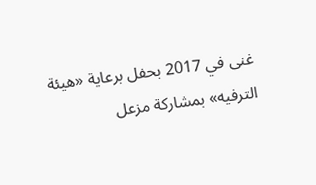غنى في 2017 بحفل برعاية «هيئة الترفيه» بمشاركة مزعل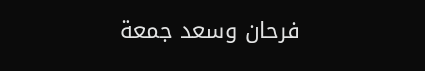فرحان وسعد جمعة